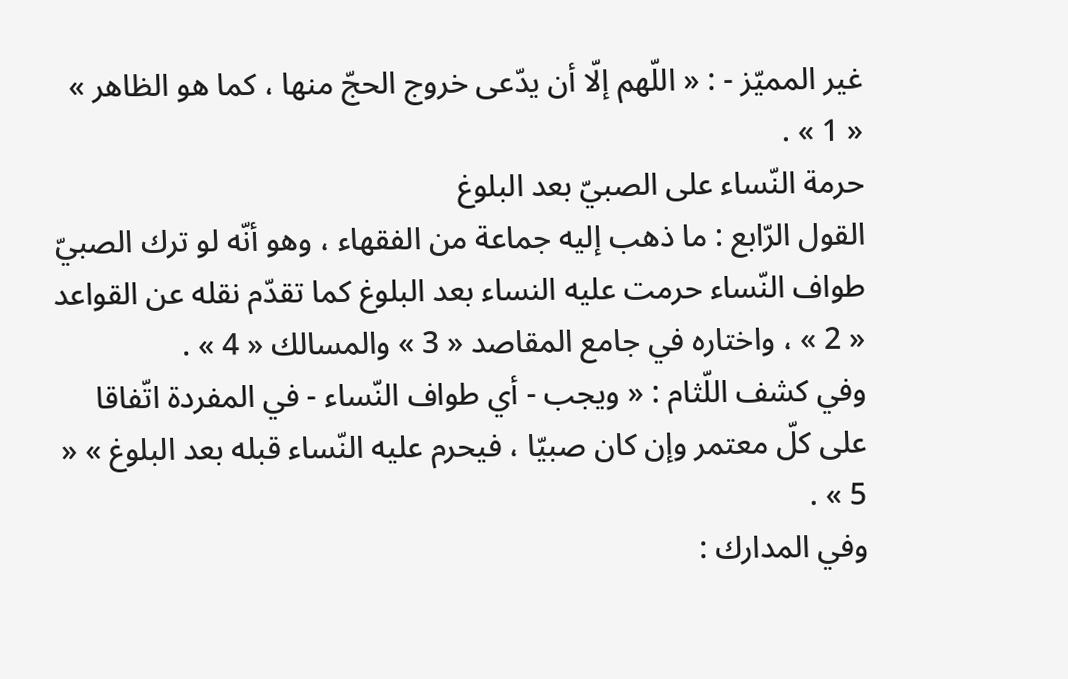غير المميّز - : « اللّهم إلّا أن يدّعى خروج الحجّ منها ، كما هو الظاهر » « 1 » .
حرمة النّساء على الصبيّ بعد البلوغ
القول الرّابع : ما ذهب إليه جماعة من الفقهاء ، وهو أنّه لو ترك الصبيّ طواف النّساء حرمت عليه النساء بعد البلوغ كما تقدّم نقله عن القواعد « 2 » ، واختاره في جامع المقاصد « 3 » والمسالك « 4 » .
وفي كشف اللّثام : « ويجب - أي طواف النّساء - في المفردة اتّفاقا على كلّ معتمر وإن كان صبيّا ، فيحرم عليه النّساء قبله بعد البلوغ » « 5 » .
وفي المدارك :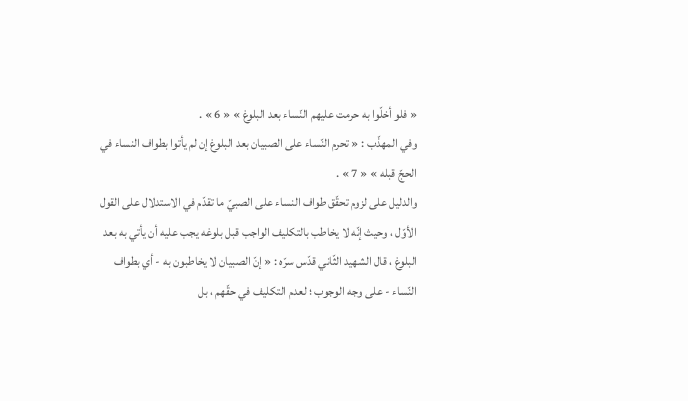« فلو أخلّوا به حرمت عليهم النّساء بعد البلوغ » « 6 » .
وفي المهذّب : « تحرم النّساء على الصبيان بعد البلوغ إن لم يأتوا بطواف النساء في الحجّ قبله » « 7 » .
والدليل على لزوم تحقّق طواف النساء على الصبيّ ما تقدّم في الاستدلال على القول الأوّل ، وحيث إنّه لا يخاطب بالتكليف الواجب قبل بلوغه يجب عليه أن يأتي به بعد البلوغ ، قال الشهيد الثّاني قدّس سرّه : « إنّ الصبيان لا يخاطبون به - أي بطواف النّساء - على وجه الوجوب ؛ لعدم التكليف في حقّهم ، بل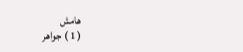هامش
( 1 ) جواهر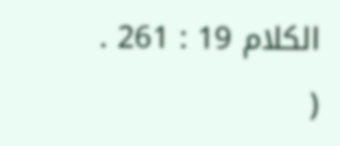الكلام 19 : 261 .
(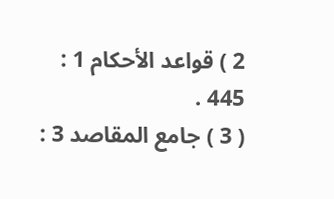2 ) قواعد الأحكام 1 : 445 .
( 3 ) جامع المقاصد 3 :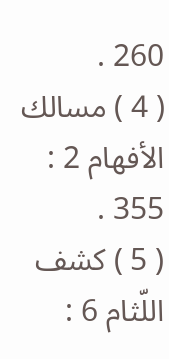260 .
( 4 ) مسالك الأفهام 2 : 355 .
( 5 ) كشف اللّثام 6 :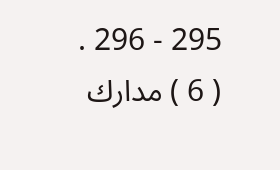295 - 296 .
( 6 ) مدارك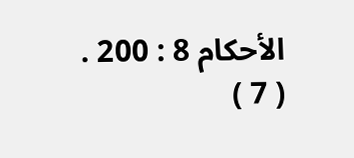الأحكام 8 : 200 .
( 7 )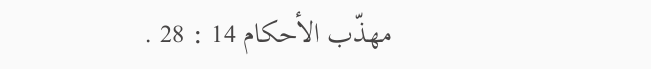مهذّب الأحكام 14 : 28 .